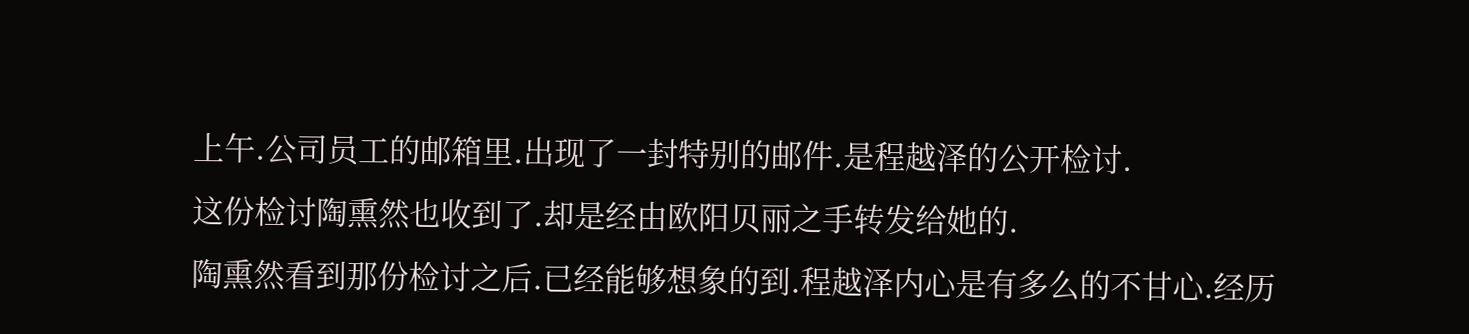上午.公司员工的邮箱里.出现了一封特别的邮件.是程越泽的公开检讨.
这份检讨陶熏然也收到了.却是经由欧阳贝丽之手转发给她的.
陶熏然看到那份检讨之后.已经能够想象的到.程越泽内心是有多么的不甘心.经历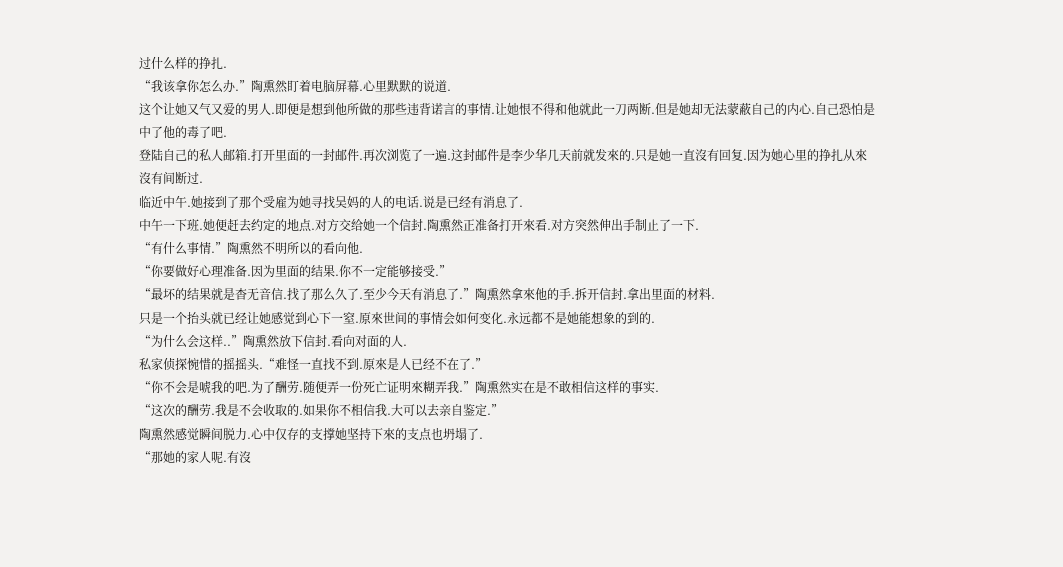过什么样的挣扎.
“我该拿你怎么办.”陶熏然盯着电脑屏幕.心里默默的说道.
这个让她又气又爱的男人.即便是想到他所做的那些违背诺言的事情.让她恨不得和他就此一刀两断.但是她却无法蒙蔽自己的内心.自己恐怕是中了他的毒了吧.
登陆自己的私人邮箱.打开里面的一封邮件.再次浏览了一遍.这封邮件是李少华几天前就发來的.只是她一直沒有回复.因为她心里的挣扎从來沒有间断过.
临近中午.她接到了那个受雇为她寻找吴妈的人的电话.说是已经有消息了.
中午一下班.她便赶去约定的地点.对方交给她一个信封.陶熏然正准备打开來看.对方突然伸出手制止了一下.
“有什么事情.”陶熏然不明所以的看向他.
“你要做好心理准备.因为里面的结果.你不一定能够接受.”
“最坏的结果就是杳无音信.找了那么久了.至少今天有消息了.”陶熏然拿來他的手.拆开信封.拿出里面的材料.
只是一个抬头就已经让她感觉到心下一窒.原來世间的事情会如何变化.永远都不是她能想象的到的.
“为什么会这样..”陶熏然放下信封.看向对面的人.
私家侦探惋惜的摇摇头.“难怪一直找不到.原來是人已经不在了.”
“你不会是唬我的吧.为了酬劳.随便弄一份死亡证明來糊弄我.”陶熏然实在是不敢相信这样的事实.
“这次的酬劳.我是不会收取的.如果你不相信我.大可以去亲自鉴定.”
陶熏然感觉瞬间脱力.心中仅存的支撑她坚持下來的支点也坍塌了.
“那她的家人呢.有沒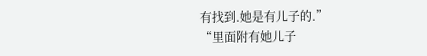有找到.她是有儿子的.”
“里面附有她儿子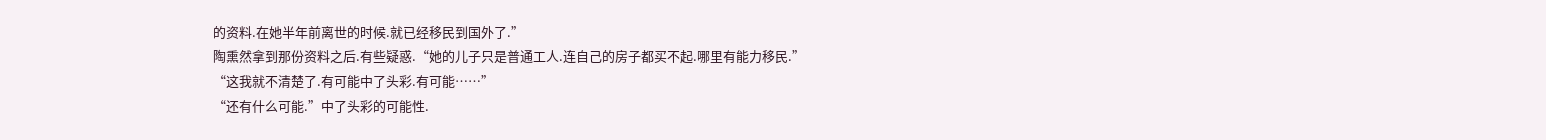的资料.在她半年前离世的时候.就已经移民到国外了.”
陶熏然拿到那份资料之后.有些疑惑.“她的儿子只是普通工人.连自己的房子都买不起.哪里有能力移民.”
“这我就不清楚了.有可能中了头彩.有可能……”
“还有什么可能.”中了头彩的可能性.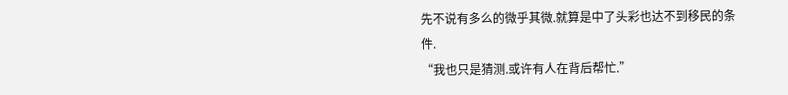先不说有多么的微乎其微.就算是中了头彩也达不到移民的条件.
“我也只是猜测.或许有人在背后帮忙.”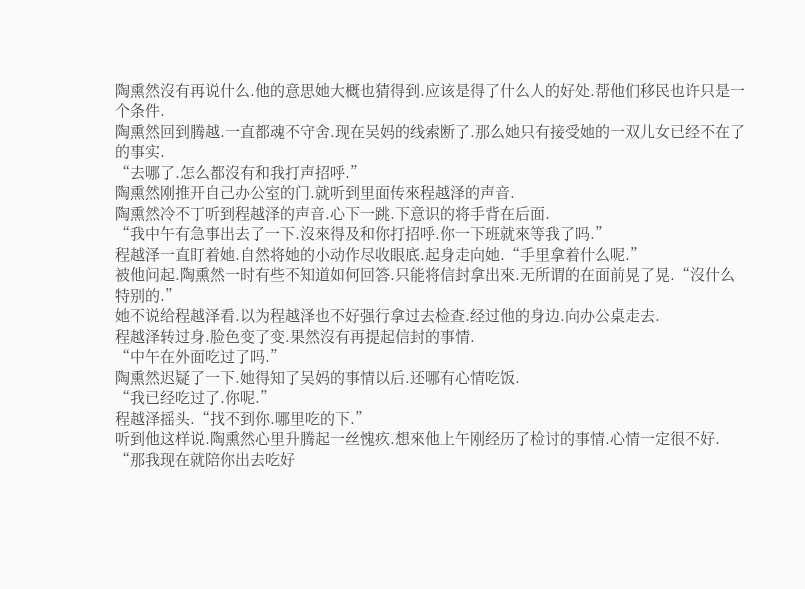陶熏然沒有再说什么.他的意思她大概也猜得到.应该是得了什么人的好处.帮他们移民也许只是一个条件.
陶熏然回到腾越.一直都魂不守舍.现在吴妈的线索断了.那么她只有接受她的一双儿女已经不在了的事实.
“去哪了.怎么都沒有和我打声招呼.”
陶熏然刚推开自己办公室的门.就听到里面传來程越泽的声音.
陶熏然冷不丁听到程越泽的声音.心下一跳.下意识的将手背在后面.
“我中午有急事出去了一下.沒來得及和你打招呼.你一下班就來等我了吗.”
程越泽一直盯着她.自然将她的小动作尽收眼底.起身走向她.“手里拿着什么呢.”
被他问起.陶熏然一时有些不知道如何回答.只能将信封拿出來.无所谓的在面前晃了晃.“沒什么特别的.”
她不说给程越泽看.以为程越泽也不好强行拿过去检查.经过他的身边.向办公桌走去.
程越泽转过身.脸色变了变.果然沒有再提起信封的事情.
“中午在外面吃过了吗.”
陶熏然迟疑了一下.她得知了吴妈的事情以后.还哪有心情吃饭.
“我已经吃过了.你呢.”
程越泽摇头.“找不到你.哪里吃的下.”
听到他这样说.陶熏然心里升腾起一丝愧疚.想來他上午刚经历了检讨的事情.心情一定很不好.
“那我现在就陪你出去吃好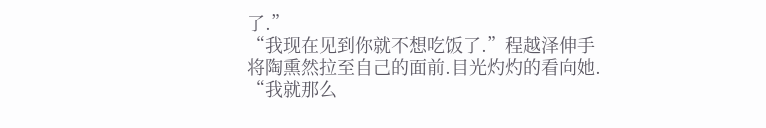了.”
“我现在见到你就不想吃饭了.”程越泽伸手将陶熏然拉至自己的面前.目光灼灼的看向她.
“我就那么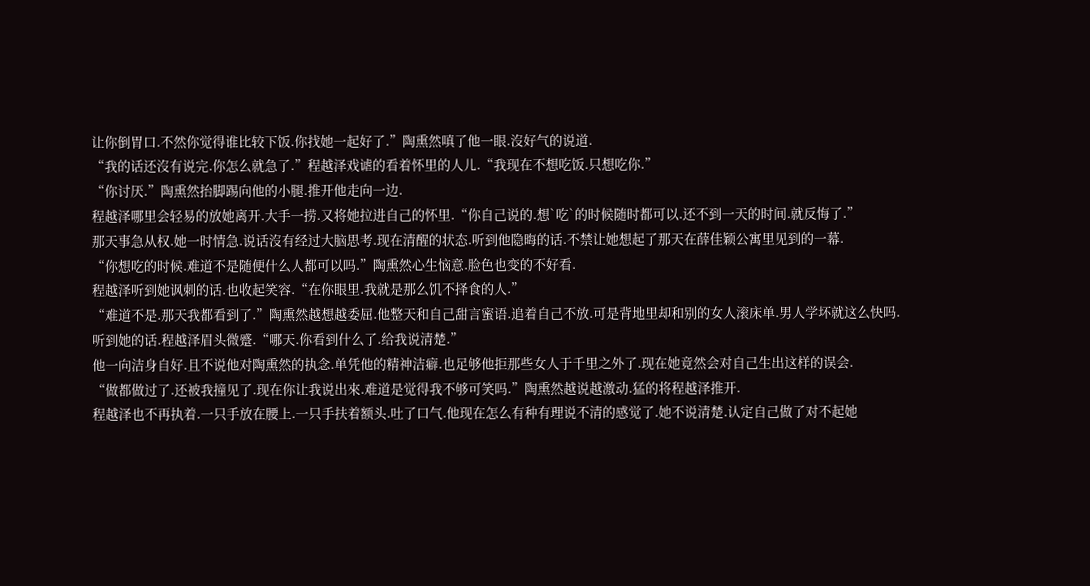让你倒胃口.不然你觉得谁比较下饭.你找她一起好了.”陶熏然嗔了他一眼.沒好气的说道.
“我的话还沒有说完.你怎么就急了.”程越泽戏谑的看着怀里的人儿.“我现在不想吃饭.只想吃你.”
“你讨厌.”陶熏然抬脚踢向他的小腿.推开他走向一边.
程越泽哪里会轻易的放她离开.大手一捞.又将她拉进自己的怀里.“你自己说的.想`吃`的时候随时都可以.还不到一天的时间.就反悔了.”
那天事急从权.她一时情急.说话沒有经过大脑思考.现在清醒的状态.听到他隐晦的话.不禁让她想起了那天在薛佳颖公寓里见到的一幕.
“你想吃的时候.难道不是随便什么人都可以吗.”陶熏然心生恼意.脸色也变的不好看.
程越泽听到她讽刺的话.也收起笑容.“在你眼里.我就是那么饥不择食的人.”
“难道不是.那天我都看到了.”陶熏然越想越委屈.他整天和自己甜言蜜语.追着自己不放.可是背地里却和别的女人滚床单.男人学坏就这么快吗.
听到她的话.程越泽眉头微蹙.“哪天.你看到什么了.给我说清楚.”
他一向洁身自好.且不说他对陶熏然的执念.单凭他的精神洁癖.也足够他拒那些女人于千里之外了.现在她竟然会对自己生出这样的误会.
“做都做过了.还被我撞见了.现在你让我说出來.难道是觉得我不够可笑吗.”陶熏然越说越激动.猛的将程越泽推开.
程越泽也不再执着.一只手放在腰上.一只手扶着额头.吐了口气.他现在怎么有种有理说不清的感觉了.她不说清楚.认定自己做了对不起她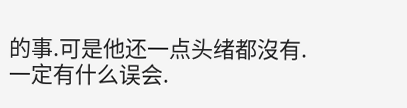的事.可是他还一点头绪都沒有.
一定有什么误会.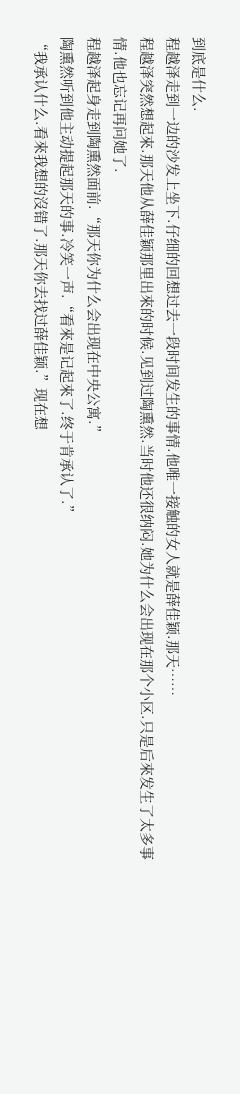到底是什么.
程越泽走到一边的沙发上坐下.仔细的回想过去一段时间发生的事情.他唯一接触的女人就是薛佳颖.那天……
程越泽突然想起來.那天他从薛佳颖那里出來的时候.见到过陶熏然.当时他还很纳闷.她为什么会出现在那个小区.只是后來发生了太多事情.他也忘记再问她了.
程越泽起身走到陶熏然面前.“那天你为什么会出现在中央公寓.”
陶熏然听到他主动提起那天的事.冷笑一声.“看來是记起來了.终于肯承认了.”
“我承认什么.看來我想的沒错了.那天你去找过薛佳颖.”现在想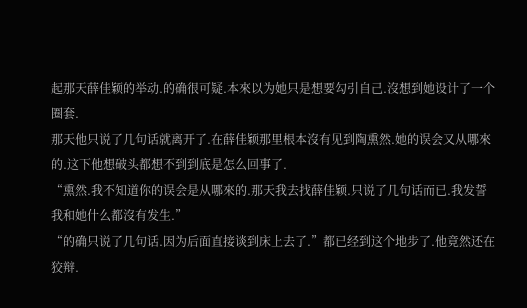起那天薛佳颖的举动.的确很可疑.本來以为她只是想要勾引自己.沒想到她设计了一个圈套.
那天他只说了几句话就离开了.在薛佳颖那里根本沒有见到陶熏然.她的误会又从哪來的.这下他想破头都想不到到底是怎么回事了.
“熏然.我不知道你的误会是从哪來的.那天我去找薛佳颖.只说了几句话而已.我发誓我和她什么都沒有发生.”
“的确只说了几句话.因为后面直接谈到床上去了.”都已经到这个地步了.他竟然还在狡辩.